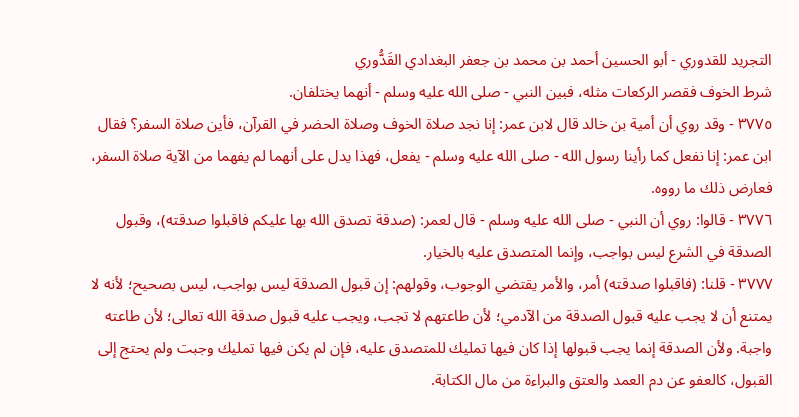التجريد للقدوري - أبو الحسين أحمد بن محمد بن جعفر البغدادي القَدُّوري
شرط الخوف فقصر الركعات مثله، فبين النبي - صلى الله عليه وسلم - أنهما يختلفان.
٣٧٧٥ - وقد روي أن أمية بن خالد قال لابن عمر: إنا نجد صلاة الخوف وصلاة الحضر في القرآن، فأين صلاة السفر؟ فقال ابن عمر: إنا نفعل كما رأينا رسول الله - صلى الله عليه وسلم - يفعل، فهذا يدل على أنهما لم يفهما من الآية صلاة السفر، فعارض ذلك ما رووه.
٣٧٧٦ - قالوا: روي أن النبي - صلى الله عليه وسلم - قال لعمر: (صدقة تصدق الله بها عليكم فاقبلوا صدقته)، وقبول الصدقة في الشرع ليس بواجب، وإنما المتصدق عليه بالخيار.
٣٧٧٧ - قلنا: (فاقبلوا صدقته) أمر، والأمر يقتضي الوجوب، وقولهم: إن قبول الصدقة ليس بواجب، ليس بصحيح؛ لأنه لا يمتنع أن لا يجب عليه قبول الصدقة من الآدمي؛ لأن طاعتهم لا تجب، ويجب عليه قبول صدقة الله تعالى؛ لأن طاعته واجبة. ولأن الصدقة إنما يجب قبولها إذا كان فيها تمليك للمتصدق عليه، فإن لم يكن فيها تمليك وجبت ولم يحتج إلى القبول، كالعفو عن دم العمد والعتق والبراءة من مال الكتابة.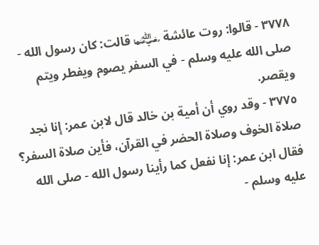٣٧٧٨ - قالوا: روت عائشة ﵂ قالت: كان رسول الله - صلى الله عليه وسلم - في السفر يصوم ويفطر ويتم ويقصر.
٣٧٧٥ - وقد روي أن أمية بن خالد قال لابن عمر: إنا نجد صلاة الخوف وصلاة الحضر في القرآن، فأين صلاة السفر؟ فقال ابن عمر: إنا نفعل كما رأينا رسول الله - صلى الله عليه وسلم -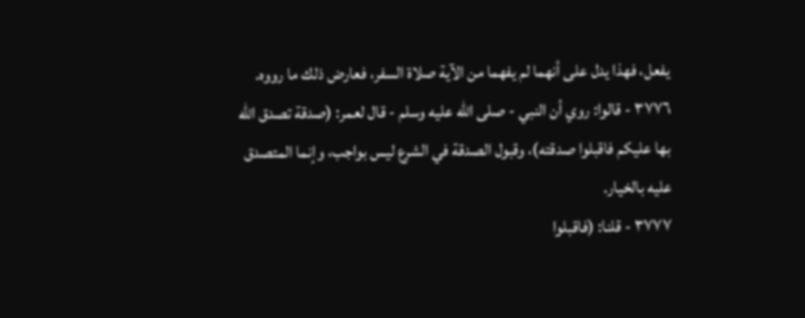يفعل، فهذا يدل على أنهما لم يفهما من الآية صلاة السفر، فعارض ذلك ما رووه.
٣٧٧٦ - قالوا: روي أن النبي - صلى الله عليه وسلم - قال لعمر: (صدقة تصدق الله بها عليكم فاقبلوا صدقته)، وقبول الصدقة في الشرع ليس بواجب، وإنما المتصدق عليه بالخيار.
٣٧٧٧ - قلنا: (فاقبلوا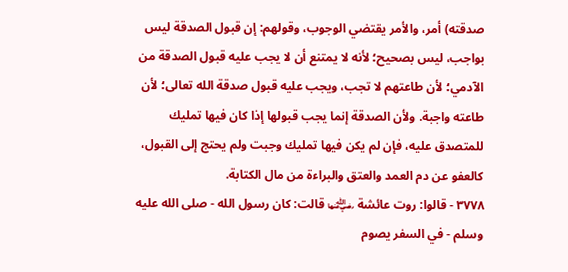صدقته) أمر، والأمر يقتضي الوجوب، وقولهم: إن قبول الصدقة ليس بواجب، ليس بصحيح؛ لأنه لا يمتنع أن لا يجب عليه قبول الصدقة من الآدمي؛ لأن طاعتهم لا تجب، ويجب عليه قبول صدقة الله تعالى؛ لأن طاعته واجبة. ولأن الصدقة إنما يجب قبولها إذا كان فيها تمليك للمتصدق عليه، فإن لم يكن فيها تمليك وجبت ولم يحتج إلى القبول، كالعفو عن دم العمد والعتق والبراءة من مال الكتابة.
٣٧٧٨ - قالوا: روت عائشة ﵂ قالت: كان رسول الله - صلى الله عليه وسلم - في السفر يصوم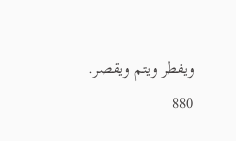ويفطر ويتم ويقصر.
880